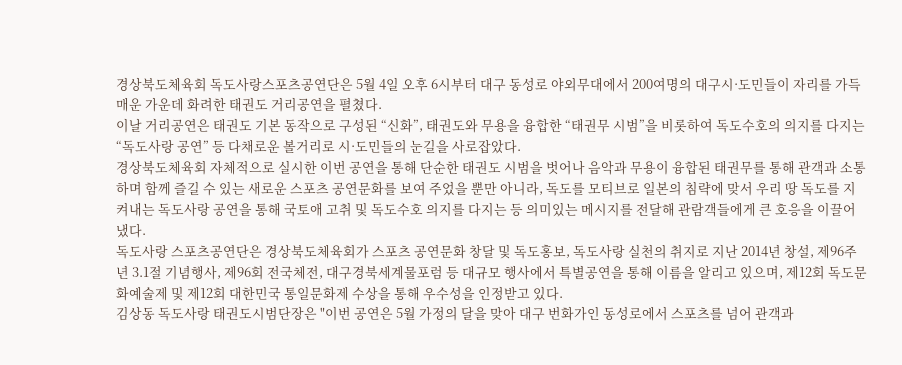경상북도체육회 독도사랑스포츠공연단은 5월 4일 오후 6시부터 대구 동성로 야외무대에서 200여명의 대구시·도민들이 자리를 가득 매운 가운데 화려한 태권도 거리공연을 펼쳤다.
이날 거리공연은 태권도 기본 동작으로 구성된 “신화”, 태권도와 무용을 융합한 “태권무 시범”을 비롯하여 독도수호의 의지를 다지는 “독도사랑 공연” 등 다채로운 볼거리로 시·도민들의 눈길을 사로잡았다.
경상북도체육회 자체적으로 실시한 이번 공연을 통해 단순한 태권도 시범을 벗어나 음악과 무용이 융합된 태권무를 통해 관객과 소통하며 함께 즐길 수 있는 새로운 스포츠 공연문화를 보여 주었을 뿐만 아니라, 독도를 모티브로 일본의 침략에 맞서 우리 땅 독도를 지켜내는 독도사랑 공연을 통해 국토애 고취 및 독도수호 의지를 다지는 등 의미있는 메시지를 전달해 관람객들에게 큰 호응을 이끌어 냈다.
독도사랑 스포츠공연단은 경상북도체육회가 스포츠 공연문화 창달 및 독도홍보, 독도사랑 실천의 취지로 지난 2014년 창설, 제96주년 3.1절 기념행사, 제96회 전국체전, 대구경북세계물포럼 등 대규모 행사에서 특별공연을 통해 이름을 알리고 있으며, 제12회 독도문화예술제 및 제12회 대한민국 통일문화제 수상을 통해 우수성을 인정받고 있다.
김상동 독도사랑 태권도시범단장은 "이번 공연은 5월 가정의 달을 맞아 대구 번화가인 동성로에서 스포츠를 넘어 관객과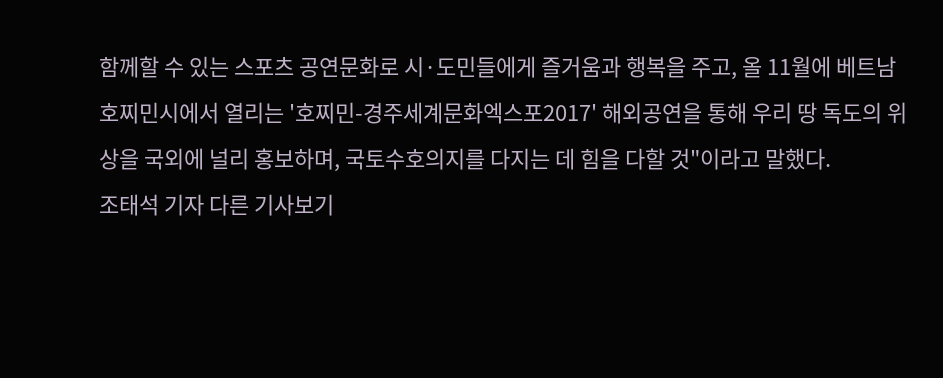함께할 수 있는 스포츠 공연문화로 시·도민들에게 즐거움과 행복을 주고, 올 11월에 베트남 호찌민시에서 열리는 '호찌민-경주세계문화엑스포2017' 해외공연을 통해 우리 땅 독도의 위상을 국외에 널리 홍보하며, 국토수호의지를 다지는 데 힘을 다할 것"이라고 말했다.
조태석 기자 다른 기사보기